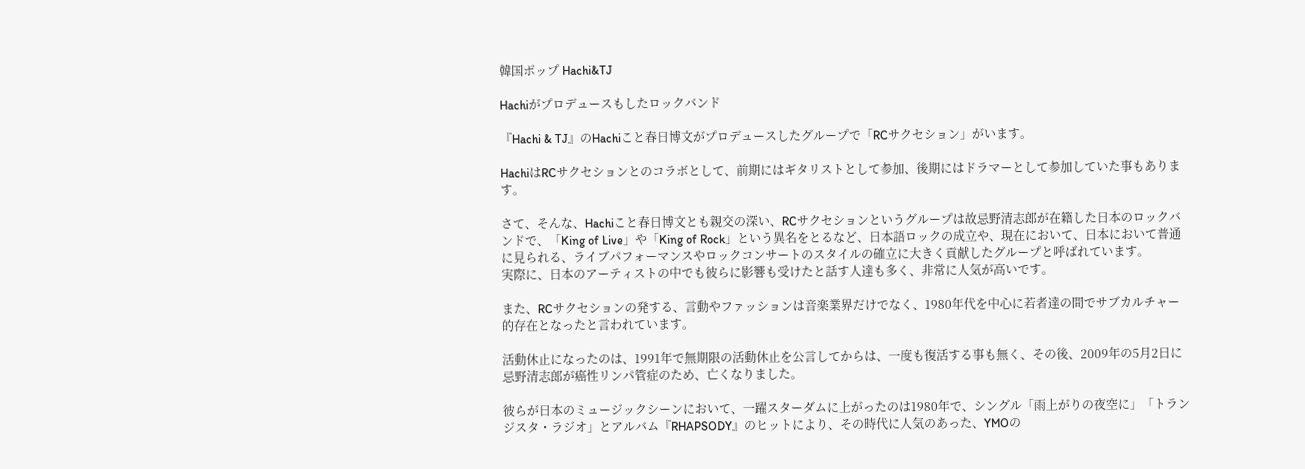韓国ポップ Hachi&TJ

Hachiがプロデュースもしたロックバンド

『Hachi & TJ』のHachiこと春日博文がプロデュースしたグループで「RCサクセション」がいます。

HachiはRCサクセションとのコラボとして、前期にはギタリストとして参加、後期にはドラマーとして参加していた事もあります。

さて、そんな、Hachiこと春日博文とも親交の深い、RCサクセションというグループは故忌野清志郎が在籍した日本のロックバンドで、「King of Live」や「King of Rock」という異名をとるなど、日本語ロックの成立や、現在において、日本において普通に見られる、ライブパフォーマンスやロックコンサートのスタイルの確立に大きく貢献したグループと呼ばれています。
実際に、日本のアーティストの中でも彼らに影響も受けたと話す人達も多く、非常に人気が高いです。

また、RCサクセションの発する、言動やファッションは音楽業界だけでなく、1980年代を中心に若者達の間でサブカルチャー的存在となったと言われています。

活動休止になったのは、1991年で無期限の活動休止を公言してからは、一度も復活する事も無く、その後、2009年の5月2日に忌野清志郎が癌性リンパ管症のため、亡くなりました。

彼らが日本のミュージックシーンにおいて、一躍スターダムに上がったのは1980年で、シングル「雨上がりの夜空に」「トランジスタ・ラジオ」とアルバム『RHAPSODY』のヒットにより、その時代に人気のあった、YMOの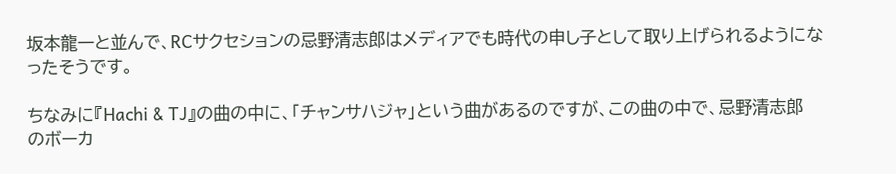坂本龍一と並んで、RCサクセションの忌野清志郎はメディアでも時代の申し子として取り上げられるようになったそうです。

ちなみに『Hachi & TJ』の曲の中に、「チャンサハジャ」という曲があるのですが、この曲の中で、忌野清志郎のボーカ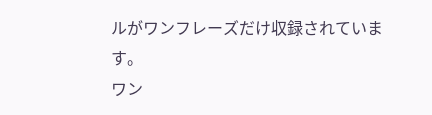ルがワンフレーズだけ収録されています。
ワン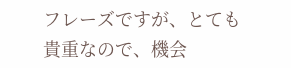フレーズですが、とても貴重なので、機会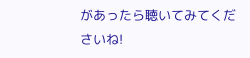があったら聴いてみてくださいね!